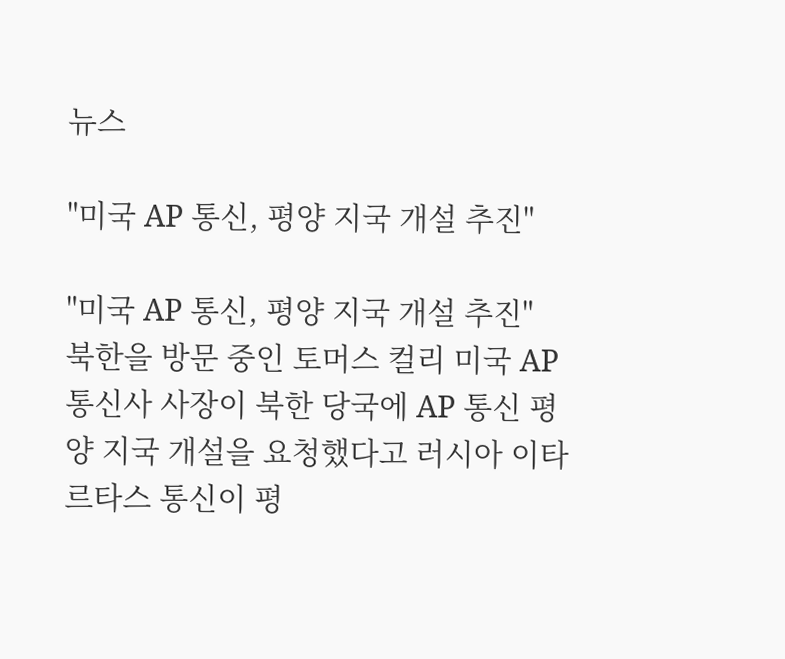뉴스

"미국 AP 통신, 평양 지국 개설 추진"

"미국 AP 통신, 평양 지국 개설 추진"
북한을 방문 중인 토머스 컬리 미국 AP 통신사 사장이 북한 당국에 AP 통신 평양 지국 개설을 요청했다고 러시아 이타르타스 통신이 평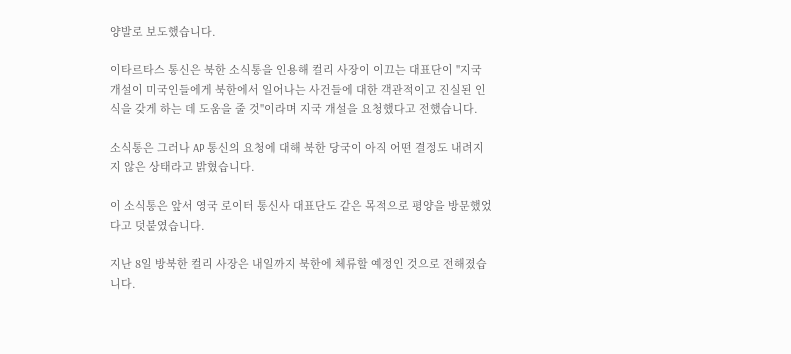양발로 보도했습니다.

이타르타스 통신은 북한 소식통을 인용해 컬리 사장이 이끄는 대표단이 "지국 개설이 미국인들에게 북한에서 일어나는 사건들에 대한 객관적이고 진실된 인식을 갖게 하는 데 도움을 줄 것"이라며 지국 개설을 요청했다고 전했습니다.

소식통은 그러나 AP 통신의 요청에 대해 북한 당국이 아직 어떤 결정도 내려지지 않은 상태라고 밝혔습니다.

이 소식통은 앞서 영국 로이터 통신사 대표단도 같은 목적으로 평양을 방문했었다고 덧붙였습니다.

지난 8일 방북한 컬리 사장은 내일까지 북한에 체류할 예정인 것으로 전해졌습니다.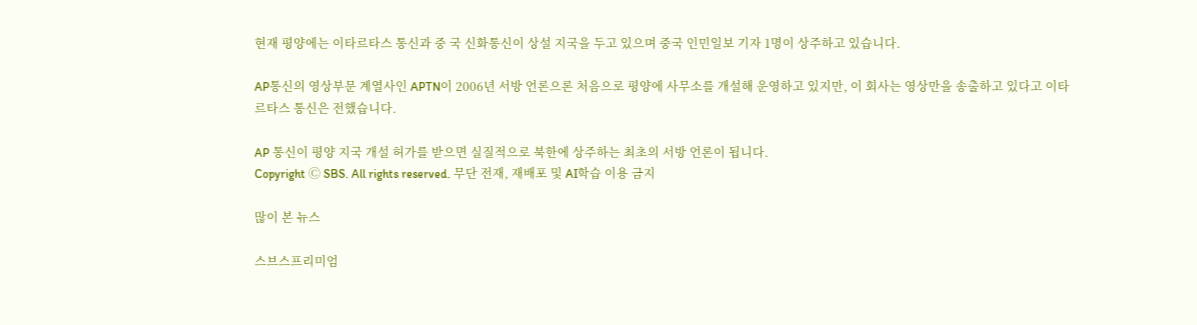현재 평양에는 이타르타스 통신과 중 국 신화통신이 상설 지국을 두고 있으며 중국 인민일보 기자 1명이 상주하고 있습니다.

AP통신의 영상부문 계열사인 APTN이 2006년 서방 언론으론 처음으로 평양에 사무소를 개설해 운영하고 있지만, 이 회사는 영상만을 송출하고 있다고 이타르타스 통신은 전했습니다.

AP 통신이 평양 지국 개설 허가를 받으면 실질적으로 북한에 상주하는 최초의 서방 언론이 됩니다.
Copyright Ⓒ SBS. All rights reserved. 무단 전재, 재배포 및 AI학습 이용 금지

많이 본 뉴스

스브스프리미엄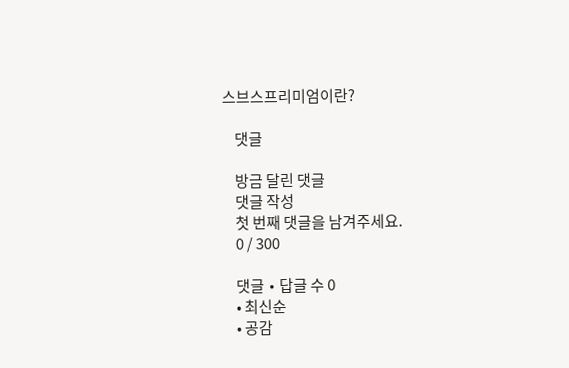스브스프리미엄이란?

    댓글

    방금 달린 댓글
    댓글 작성
    첫 번째 댓글을 남겨주세요.
    0 / 300

    댓글 ∙ 답글 수 0
    • 최신순
    • 공감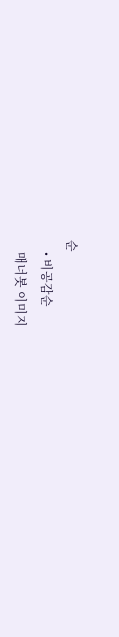순
    • 비공감순
    매너봇 이미지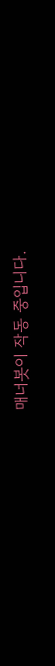매너봇이 작동 중입니다.